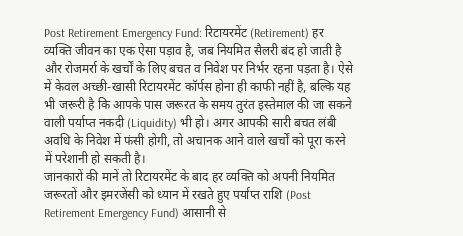Post Retirement Emergency Fund: रिटायरमेंट (Retirement) हर व्यक्ति जीवन का एक ऐसा पड़ाव है, जब नियमित सैलरी बंद हो जाती है और रोजमर्रा के खर्चों के लिए बचत व निवेश पर निर्भर रहना पड़ता है। ऐसे में केवल अच्छी-खासी रिटायरमेंट कॉर्पस होना ही काफी नहीं है, बल्कि यह भी जरूरी है कि आपके पास जरूरत के समय तुरंत इस्तेमाल की जा सकने वाली पर्याप्त नकदी (Liquidity) भी हो। अगर आपकी सारी बचत लंबी अवधि के निवेश में फंसी होगी, तो अचानक आने वाले खर्चों को पूरा करने में परेशानी हो सकती है।
जानकारों की मानें तो रिटायरमेंट के बाद हर व्यक्ति को अपनी नियमित जरूरतों और इमरजेंसी को ध्यान में रखते हुए पर्याप्त राशि (Post Retirement Emergency Fund) आसानी से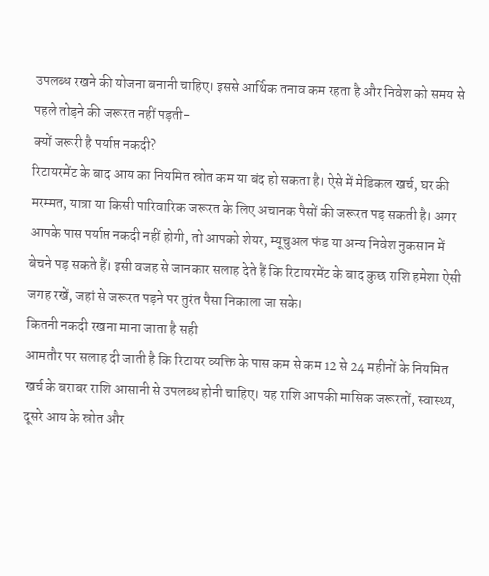उपलब्ध रखने की योजना बनानी चाहिए। इससे आर्थिक तनाव कम रहता है और निवेश को समय से पहले तोड़ने की जरूरत नहीं पड़ती-
क्यों जरूरी है पर्याप्त नकदी?
रिटायरमेंट के बाद आय का नियमित स्रोत कम या बंद हो सकता है। ऐसे में मेडिकल खर्च, घर की मरम्मत, यात्रा या किसी पारिवारिक जरूरत के लिए अचानक पैसों की जरूरत पड़ सकती है। अगर आपके पास पर्याप्त नकदी नहीं होगी, तो आपको शेयर, म्यूचुअल फंड या अन्य निवेश नुकसान में बेचने पड़ सकते हैं। इसी वजह से जानकार सलाह देते हैं कि रिटायरमेंट के बाद कुछ राशि हमेशा ऐसी जगह रखें, जहां से जरूरत पड़ने पर तुरंत पैसा निकाला जा सके।
कितनी नकदी रखना माना जाता है सही
आमतौर पर सलाह दी जाती है कि रिटायर व्यक्ति के पास कम से कम 12 से 24 महीनों के नियमित खर्च के बराबर राशि आसानी से उपलब्ध होनी चाहिए। यह राशि आपकी मासिक जरूरतों, स्वास्थ्य, दूसरे आय के स्रोत और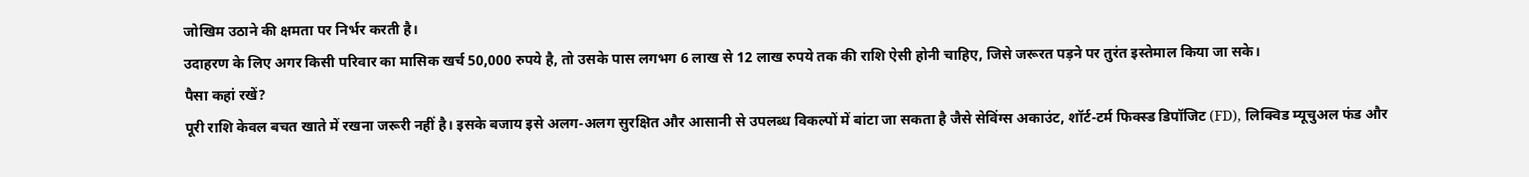जोखिम उठाने की क्षमता पर निर्भर करती है।
उदाहरण के लिए अगर किसी परिवार का मासिक खर्च 50,000 रुपये है, तो उसके पास लगभग 6 लाख से 12 लाख रुपये तक की राशि ऐसी होनी चाहिए, जिसे जरूरत पड़ने पर तुरंत इस्तेमाल किया जा सके।
पैसा कहां रखें?
पूरी राशि केवल बचत खाते में रखना जरूरी नहीं है। इसके बजाय इसे अलग-अलग सुरक्षित और आसानी से उपलब्ध विकल्पों में बांटा जा सकता है जैसे सेविंग्स अकाउंट, शॉर्ट-टर्म फिक्स्ड डिपॉजिट (FD), लिक्विड म्यूचुअल फंड और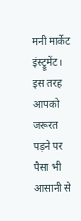मनी मार्केट इंस्ट्रूमेंट। इस तरह आपको जरूरत पड़ने पर पैसा भी आसानी से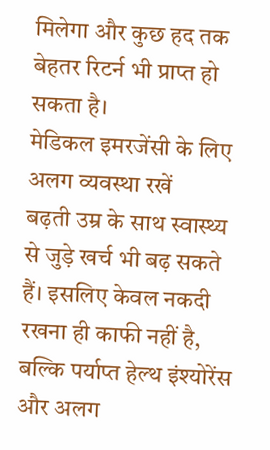मिलेगा और कुछ हद तक बेहतर रिटर्न भी प्राप्त हो सकता है।
मेडिकल इमरजेंसी के लिए अलग व्यवस्था रखें
बढ़ती उम्र के साथ स्वास्थ्य से जुड़े खर्च भी बढ़ सकते हैं। इसलिए केवल नकदी रखना ही काफी नहीं है, बल्कि पर्याप्त हेल्थ इंश्योरेंस और अलग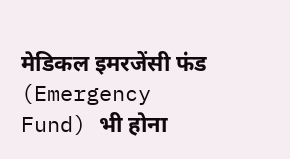मेडिकल इमरजेंसी फंड (Emergency Fund) भी होना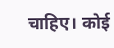चाहिए। कोई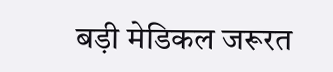बड़ी मेडिकल जरूरत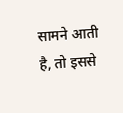सामने आती है, तो इससे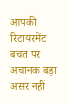आपकी रिटायरमेंट बचत पर अचानक बड़ा असर नहीं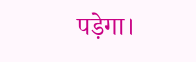पड़ेगा।